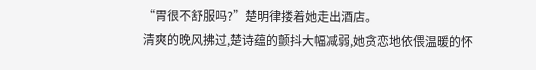“胃很不舒服吗?”楚明律搂着她走出酒店。
清爽的晚风拂过,楚诗蕴的颤抖大幅减弱,她贪恋地依偎温暖的怀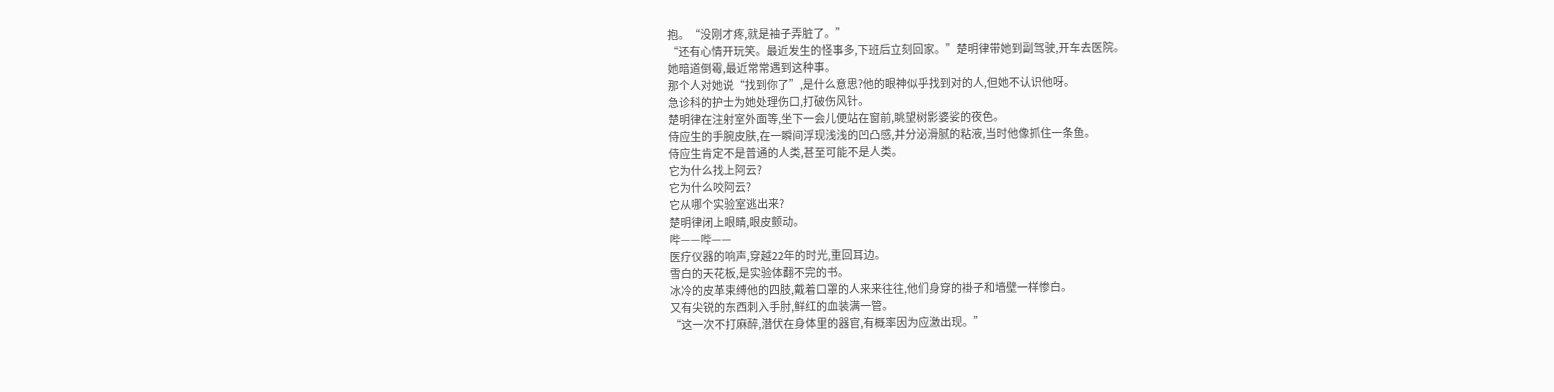抱。“没刚才疼,就是袖子弄脏了。”
“还有心情开玩笑。最近发生的怪事多,下班后立刻回家。”楚明律带她到副驾驶,开车去医院。
她暗道倒霉,最近常常遇到这种事。
那个人对她说“找到你了”,是什么意思?他的眼神似乎找到对的人,但她不认识他呀。
急诊科的护士为她处理伤口,打破伤风针。
楚明律在注射室外面等,坐下一会儿便站在窗前,眺望树影婆娑的夜色。
侍应生的手腕皮肤,在一瞬间浮现浅浅的凹凸感,并分泌滑腻的粘液,当时他像抓住一条鱼。
侍应生肯定不是普通的人类,甚至可能不是人类。
它为什么找上阿云?
它为什么咬阿云?
它从哪个实验室逃出来?
楚明律闭上眼睛,眼皮颤动。
哔——哔——
医疗仪器的响声,穿越22年的时光,重回耳边。
雪白的天花板,是实验体翻不完的书。
冰冷的皮革束缚他的四肢,戴着口罩的人来来往往,他们身穿的褂子和墙壁一样惨白。
又有尖锐的东西刺入手肘,鲜红的血装满一管。
“这一次不打麻醉,潜伏在身体里的器官,有概率因为应激出现。”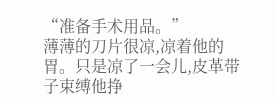“准备手术用品。”
薄薄的刀片很凉,凉着他的胃。只是凉了一会儿,皮革带子束缚他挣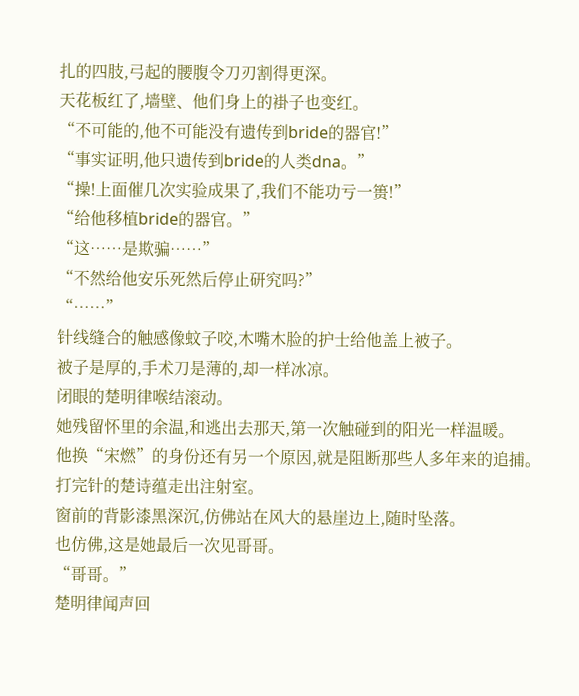扎的四肢,弓起的腰腹令刀刃割得更深。
天花板红了,墙壁、他们身上的褂子也变红。
“不可能的,他不可能没有遗传到bride的器官!”
“事实证明,他只遗传到bride的人类dna。”
“操!上面催几次实验成果了,我们不能功亏一篑!”
“给他移植bride的器官。”
“这……是欺骗……”
“不然给他安乐死然后停止研究吗?”
“……”
针线缝合的触感像蚊子咬,木嘴木脸的护士给他盖上被子。
被子是厚的,手术刀是薄的,却一样冰凉。
闭眼的楚明律喉结滚动。
她残留怀里的余温,和逃出去那天,第一次触碰到的阳光一样温暖。
他换“宋燃”的身份还有另一个原因,就是阻断那些人多年来的追捕。
打完针的楚诗蕴走出注射室。
窗前的背影漆黑深沉,仿佛站在风大的悬崖边上,随时坠落。
也仿佛,这是她最后一次见哥哥。
“哥哥。”
楚明律闻声回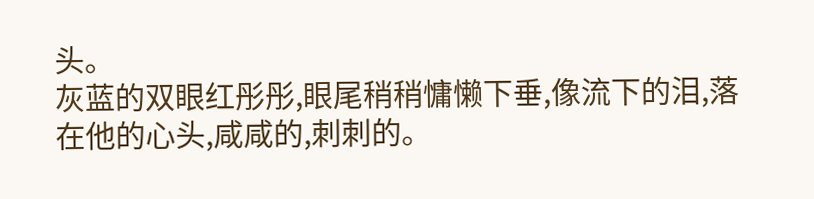头。
灰蓝的双眼红彤彤,眼尾稍稍慵懒下垂,像流下的泪,落在他的心头,咸咸的,刺刺的。